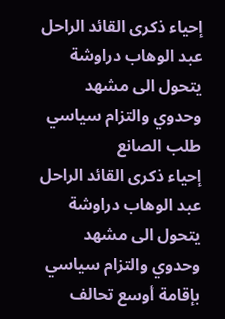إحياء ذكرى القائد الراحل عبد الوهاب دراوشة يتحول الى مشهد وحدوي والتزام سياسي
طلب الصانع
إحياء ذكرى القائد الراحل عبد الوهاب دراوشة يتحول الى مشهد وحدوي والتزام سياسي بإقامة أوسع تحالف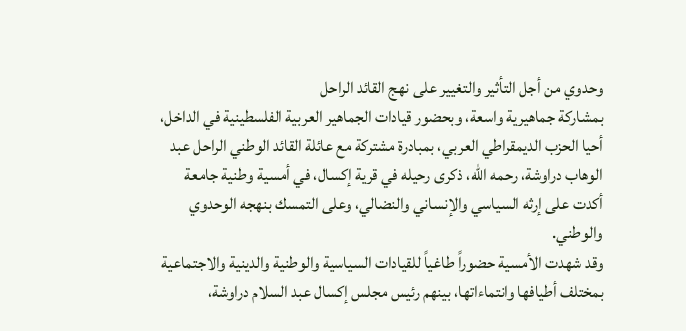وحدوي من أجل التأثير والتغيير على نهج القائد الراحل
بمشاركة جماهيرية واسعة، وبحضور قيادات الجماهير العربية الفلسطينية في الداخل، أحيا الحزب الديمقراطي العربي، بمبادرة مشتركة مع عائلة القائد الوطني الراحل عبد الوهاب دراوشة، رحمه الله، ذكرى رحيله في قرية إكسال، في أمسية وطنية جامعة أكدت على إرثه السياسي والإنساني والنضالي، وعلى التمسك بنهجه الوحدوي والوطني.
وقد شهدت الأمسية حضوراً طاغياً للقيادات السياسية والوطنية والدينية والاجتماعية بمختلف أطيافها وانتماءاتها، بينهم رئيس مجلس إكسال عبد السلام دراوشة،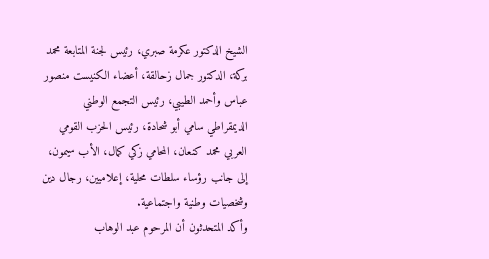الشيخ الدكتور عكرمة صبري، رئيس لجنة المتابعة محمد بركة، الدكتور جمال زحالقة، أعضاء الكنيست منصور عباس وأحمد الطيبي، رئيس التجمع الوطني الديمقراطي سامي أبو شحادة، رئيس الحزب القومي العربي محمد كنعان، المحامي زكي كمال، الأب سيمون، إلى جانب رؤساء سلطات محلية، إعلاميين، رجال دين وشخصيات وطنية واجتماعية.
وأكد المتحدثون أن المرحوم عبد الوهاب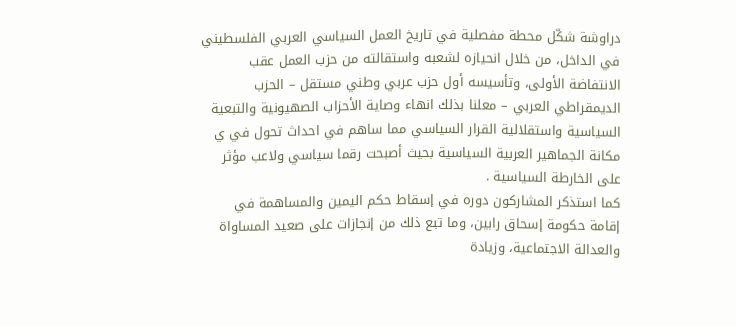دراوشة شكّل محطة مفصلية في تاريخ العمل السياسي العربي الفلسطيني في الداخل، من خلال انحيازه لشعبه واستقالته من حزب العمل عقب الانتفاضة الأولى، وتأسيسه أول حزب عربي وطني مستقل – الحزب الديمقراطي العربي – معلنا بذلك انهاء وصاية الأحزاب الصهيونية والتبعية السياسية واستقلالية القرار السياسي مما ساهم في احداث تحول في ي مكانة الجماهير العربية السياسية بحيث أصبحت رقما سياسي ولاعب مؤثر على الخارطة السياسية .
كما استذكر المشاركون دوره في إسقاط حكم اليمين والمساهمة في إقامة حكومة إسحاق رابين، وما تبع ذلك من إنجازات على صعيد المساواة والعدالة الاجتماعية، وزيادة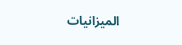الميزانيات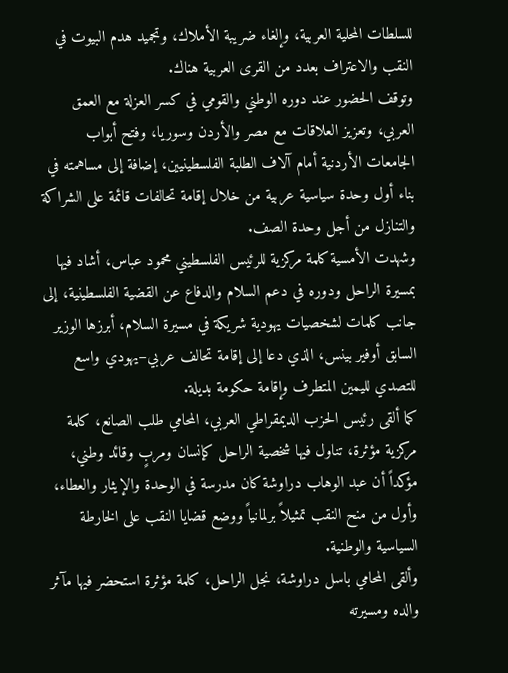للسلطات المحلية العربية، وإلغاء ضريبة الأملاك، وتجميد هدم البيوت في النقب والاعتراف بعدد من القرى العربية هناك.
وتوقف الحضور عند دوره الوطني والقومي في كسر العزلة مع العمق العربي، وتعزيز العلاقات مع مصر والأردن وسوريا، وفتح أبواب الجامعات الأردنية أمام آلاف الطلبة الفلسطينيين، إضافة إلى مساهمته في بناء أول وحدة سياسية عربية من خلال إقامة تحالفات قائمة على الشراكة والتنازل من أجل وحدة الصف.
وشهدت الأمسية كلمة مركزية للرئيس الفلسطيني محمود عباس، أشاد فيها بمسيرة الراحل ودوره في دعم السلام والدفاع عن القضية الفلسطينية، إلى جانب كلمات لشخصيات يهودية شريكة في مسيرة السلام، أبرزها الوزير السابق أوفير بينس، الذي دعا إلى إقامة تحالف عربي–يهودي واسع للتصدي لليمين المتطرف وإقامة حكومة بديلة.
كما ألقى رئيس الحزب الديمقراطي العربي، المحامي طلب الصانع، كلمة مركزية مؤثرة، تناول فيها شخصية الراحل كإنسان ومربٍ وقائد وطني، مؤكداً أن عبد الوهاب دراوشة كان مدرسة في الوحدة والإيثار والعطاء، وأول من منح النقب تمثيلاً برلمانياً ووضع قضايا النقب على الخارطة السياسية والوطنية.
وألقى المحامي باسل دراوشة، نجل الراحل، كلمة مؤثرة استحضر فيها مآثر والده ومسيرته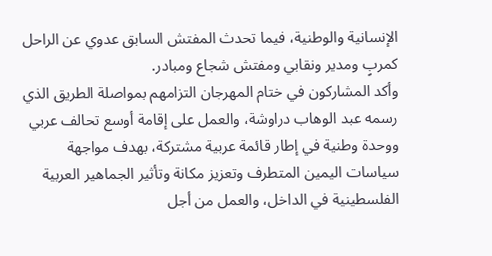الإنسانية والوطنية، فيما تحدث المفتش السابق عدوي عن الراحل كمربٍ ومدير ونقابي ومفتش شجاع ومبادر.
وأكد المشاركون في ختام المهرجان التزامهم بمواصلة الطريق الذي رسمه عبد الوهاب دراوشة، والعمل على إقامة أوسع تحالف عربي ووحدة وطنية في إطار قائمة عربية مشتركة، بهدف مواجهة سياسات اليمين المتطرف وتعزيز مكانة وتأثير الجماهير العربية الفلسطينية في الداخل، والعمل من أجل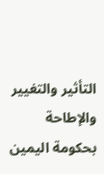التأثير والتغيير والإطاحة بحكومة اليمين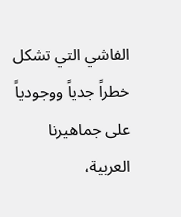الفاشي التي تشكل خطراً جدياً ووجودياً على جماهيرنا العربية،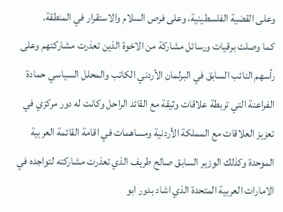وعلى القضية الفلسطينية، وعلى فرص السلام والاستقرار في المنطقة.
كما وصلت برقيات ورسائل مشاركة من الاخوة الذين تعذرت مشاركتهم وعلى رأسهم النائب السابق في البرلمان الأردني الكاتب والمحلل السياسي حمادة الفراعنة التي تربطة علاقات وثيقة مع القائد الراحل وكانت له دور مركزي في تعزيز العلاقات مع المملكة الأردنية ومساهمات في اقامة القائمة العربية الموحدة وكذلك الوزير السابق صالح طريف الذي تعذرت مشاركته لتواجده في الامارات العربية المتحدة الذي اشاد بدور ابو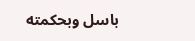باسل وبحكمته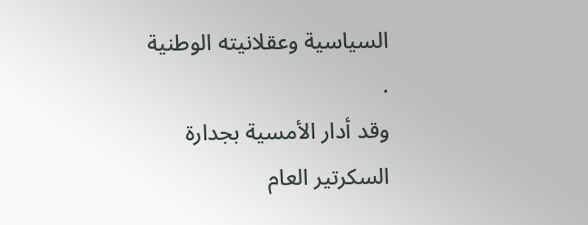السياسية وعقلانيته الوطنية .
وقد أدار الأمسية بجدارة السكرتير العام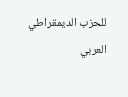للحزب الديمقراطي العربي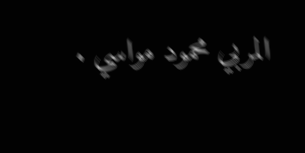المربي محمود مواسي .